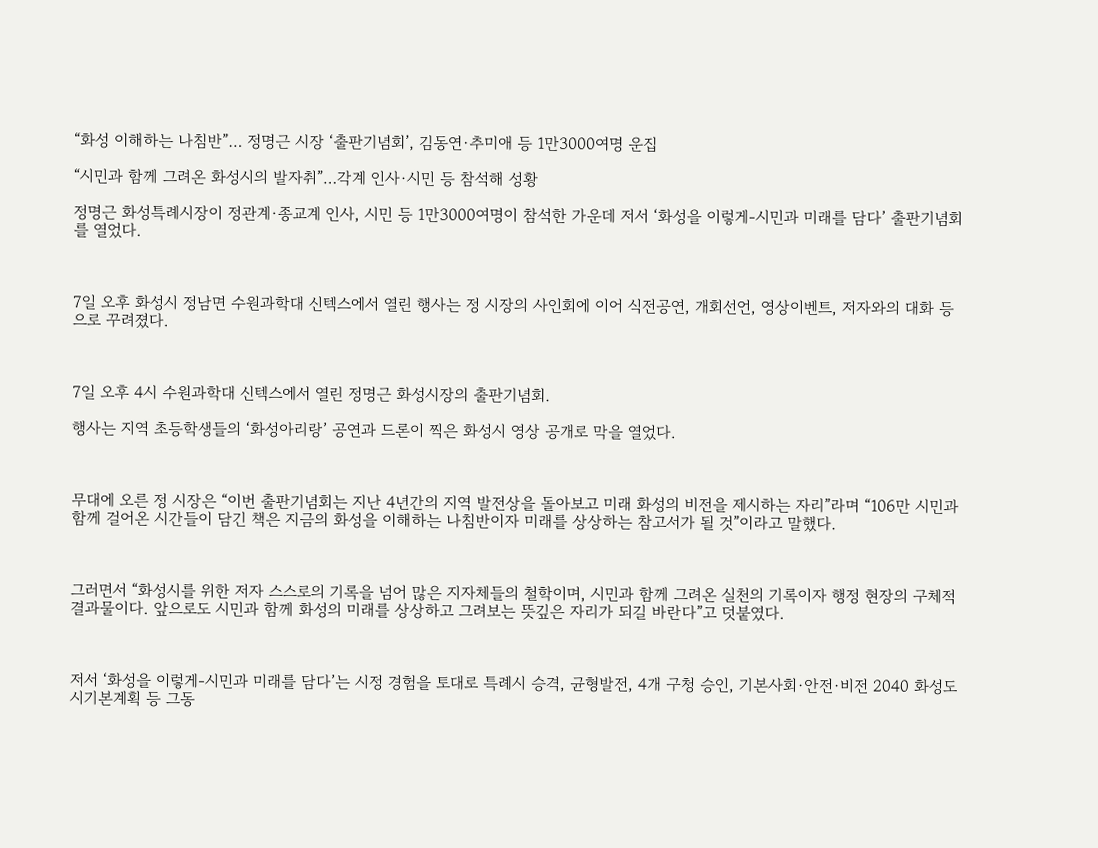“화성 이해하는 나침반”… 정명근 시장 ‘출판기념회’, 김동연·추미애 등 1만3000여명 운집

“시민과 함께 그려온 화성시의 발자취”…각계 인사·시민 등 참석해 성황

정명근 화성특례시장이 정관계·종교계 인사, 시민 등 1만3000여명이 참석한 가운데 저서 ‘화성을 이렇게-시민과 미래를 담다’ 출판기념회를 열었다.



7일 오후 화성시 정남면 수원과학대 신텍스에서 열린 행사는 정 시장의 사인회에 이어 식전공연, 개회선언, 영상이벤트, 저자와의 대화 등으로 꾸려졌다.



7일 오후 4시 수원과학대 신텍스에서 열린 정명근 화성시장의 출판기념회.

행사는 지역 초등학생들의 ‘화성아리랑’ 공연과 드론이 찍은 화성시 영상 공개로 막을 열었다.



무대에 오른 정 시장은 “이번 출판기념회는 지난 4년간의 지역 발전상을 돌아보고 미래 화성의 비전을 제시하는 자리”라며 “106만 시민과 함께 걸어온 시간들이 담긴 책은 지금의 화성을 이해하는 나침반이자 미래를 상상하는 참고서가 될 것”이라고 말했다.



그러면서 “화성시를 위한 저자 스스로의 기록을 넘어 많은 지자체들의 철학이며, 시민과 함께 그려온 실천의 기록이자 행정 현장의 구체적 결과물이다. 앞으로도 시민과 함께 화성의 미래를 상상하고 그려보는 뜻깊은 자리가 되길 바란다”고 덧붙였다.



저서 ‘화성을 이렇게-시민과 미래를 담다’는 시정 경험을 토대로 특례시 승격, 균형발전, 4개 구청 승인, 기본사회·안전·비전 2040 화성도시기본계획 등 그동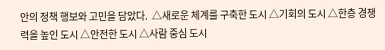안의 정책 행보와 고민을 담았다.  △새로운 체계를 구축한 도시 △기회의 도시 △한층 경쟁력을 높인 도시 △안전한 도시 △사람 중심 도시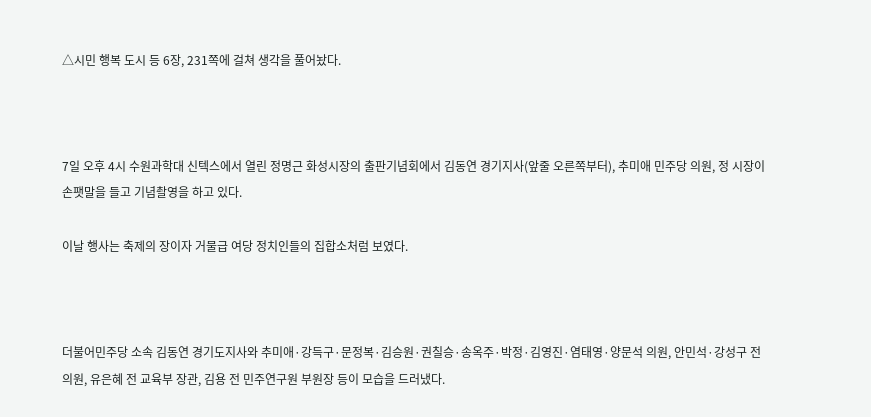△시민 행복 도시 등 6장, 231쪽에 걸쳐 생각을 풀어놨다.



7일 오후 4시 수원과학대 신텍스에서 열린 정명근 화성시장의 출판기념회에서 김동연 경기지사(앞줄 오른쪽부터), 추미애 민주당 의원, 정 시장이 손팻말을 들고 기념촬영을 하고 있다.

이날 행사는 축제의 장이자 거물급 여당 정치인들의 집합소처럼 보였다.



더불어민주당 소속 김동연 경기도지사와 추미애·강득구·문정복·김승원·권칠승·송옥주·박정·김영진·염태영·양문석 의원, 안민석·강성구 전 의원, 유은혜 전 교육부 장관, 김용 전 민주연구원 부원장 등이 모습을 드러냈다.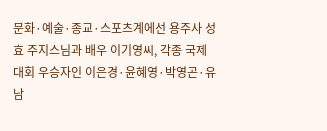문화·예술·종교·스포츠계에선 용주사 성효 주지스님과 배우 이기영씨, 각종 국제대회 우승자인 이은경·윤혜영·박영곤·유남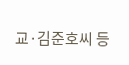교·김준호씨 등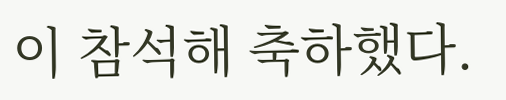이 참석해 축하했다.